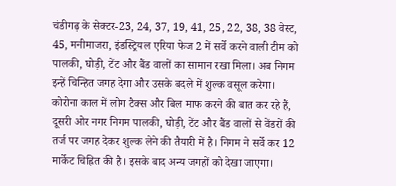चंडीगढ़ के सेक्टर-23, 24, 37, 19, 41, 25, 22, 38, 38 वेस्ट, 45, मनीमाजरा, इंडस्ट्रियल एरिया फेज 2 में सर्वे करने वाली टीम को पालकी, घोड़ी, टेंट और बैंड वालों का सामान रखा मिला। अब निगम इन्हें चिन्हित जगह देगा और उसके बदले में शुल्क वसूल करेगा।
कोरोना काल में लोग टैक्स और बिल माफ करने की बात कर रहे हैं, दूसरी ओर नगर निगम पालकी, घोड़ी, टेंट और बैंड वालों से वेंडरों की तर्ज पर जगह देकर शुल्क लेने की तैयारी में है। निगम ने सर्वे कर 12 मार्केट चिह्नित की है। इसके बाद अन्य जगहों को देखा जाएगा।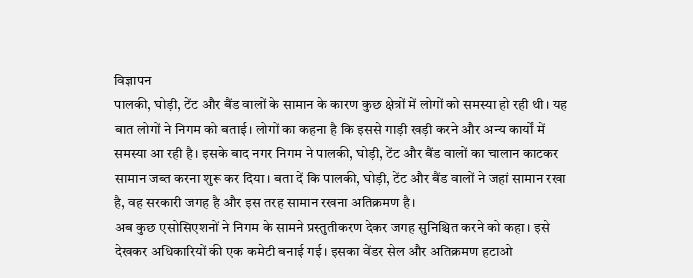विज्ञापन
पालकी, घोड़ी, टेंट और बैंड वालों के सामान के कारण कुछ क्षेत्रों में लोगों को समस्या हो रही थी। यह बात लोगों ने निगम को बताई। लोगों का कहना है कि इससे गाड़ी खड़ी करने और अन्य कार्यों में समस्या आ रही है। इसके बाद नगर निगम ने पालकी, घोड़ी, टेंट और बैंड वालों का चालान काटकर सामान जब्त करना शुरू कर दिया। बता दें कि पालकी, घोड़ी, टेंट और बैंड वालों ने जहां सामान रखा है, वह सरकारी जगह है और इस तरह सामान रखना अतिक्रमण है।
अब कुछ एसोसिएशनों ने निगम के सामने प्रस्तुतीकरण देकर जगह सुनिश्चित करने को कहा। इसे देखकर अधिकारियों की एक कमेटी बनाई गई। इसका वेंडर सेल और अतिक्रमण हटाओ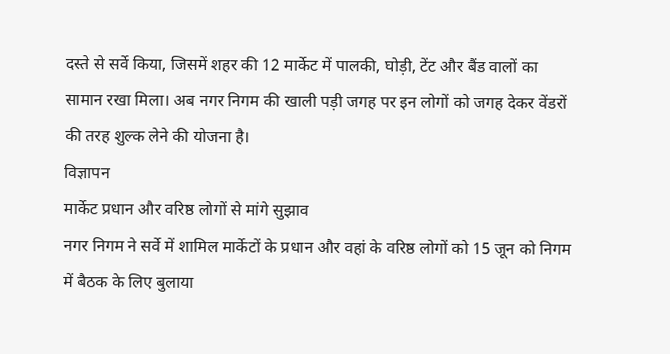दस्ते से सर्वे किया, जिसमें शहर की 12 मार्केट में पालकी, घोड़ी, टेंट और बैंड वालों का सामान रखा मिला। अब नगर निगम की खाली पड़ी जगह पर इन लोगों को जगह देकर वेंडरों की तरह शुल्क लेने की योजना है।
विज्ञापन
मार्केट प्रधान और वरिष्ठ लोगों से मांगे सुझाव
नगर निगम ने सर्वे में शामिल मार्केटों के प्रधान और वहां के वरिष्ठ लोगों को 15 जून को निगम में बैठक के लिए बुलाया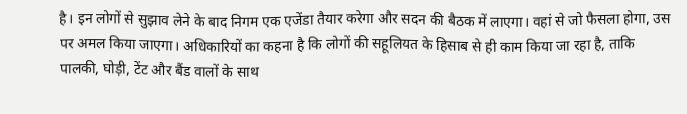है। इन लोगों से सुझाव लेने के बाद निगम एक एजेंडा तैयार करेगा और सदन की बैठक में लाएगा। वहां से जो फैसला होगा, उस पर अमल किया जाएगा। अधिकारियों का कहना है कि लोगों की सहूलियत के हिसाब से ही काम किया जा रहा है, ताकि पालकी, घोड़ी, टेंट और बैंड वालों के साथ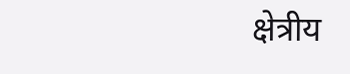क्षेत्रीय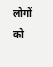लोगों को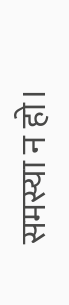समस्या न हो।